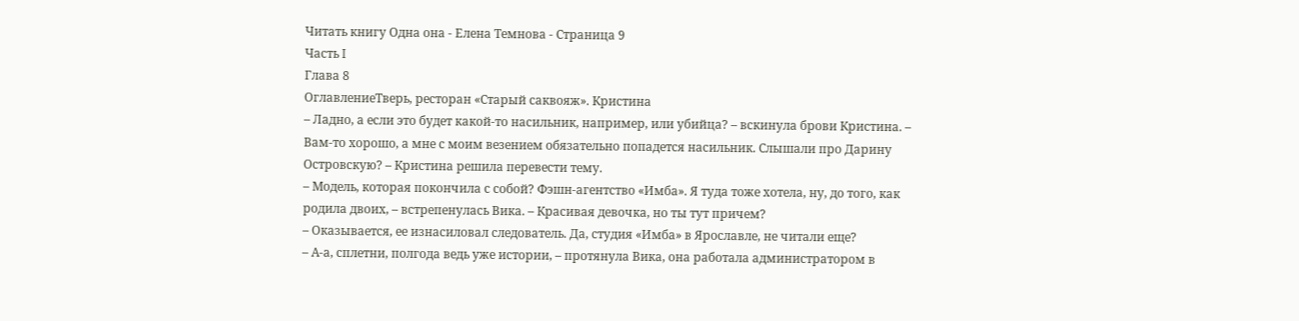Читать книгу Одна она - Елена Темнова - Страница 9
Часть I
Глава 8
ОглавлениеТверь, ресторан «Старый саквояж». Кристина
– Ладно, а если это будет какой-то насильник, например, или убийца? – вскинула брови Кристина. – Вам-то хорошо, а мне с моим везением обязательно попадется насильник. Слышали про Дарину Островскую? – Кристина решила перевести тему.
– Модель, которая покончила с собой? Фэшн-агентство «Имба». Я туда тоже хотела, ну, до того, как родила двоих, – встрепенулась Вика. – Красивая девочка, но ты тут причем?
– Оказывается, ее изнасиловал следователь. Да, студия «Имба» в Ярославле, не читали еще?
– А-а, сплетни, полгода ведь уже истории, – протянула Вика, она работала администратором в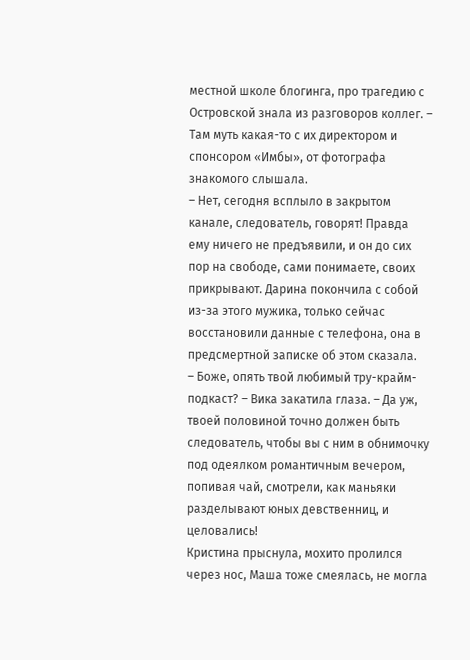местной школе блогинга, про трагедию с Островской знала из разговоров коллег. – Там муть какая-то с их директором и спонсором «Имбы», от фотографа знакомого слышала.
– Нет, сегодня всплыло в закрытом канале, следователь, говорят! Правда ему ничего не предъявили, и он до сих пор на свободе, сами понимаете, своих прикрывают. Дарина покончила с собой из-за этого мужика, только сейчас восстановили данные с телефона, она в предсмертной записке об этом сказала.
– Боже, опять твой любимый тру-крайм-подкаст? – Вика закатила глаза. – Да уж, твоей половиной точно должен быть следователь, чтобы вы с ним в обнимочку под одеялком романтичным вечером, попивая чай, смотрели, как маньяки разделывают юных девственниц, и целовались!
Кристина прыснула, мохито пролился через нос, Маша тоже смеялась, не могла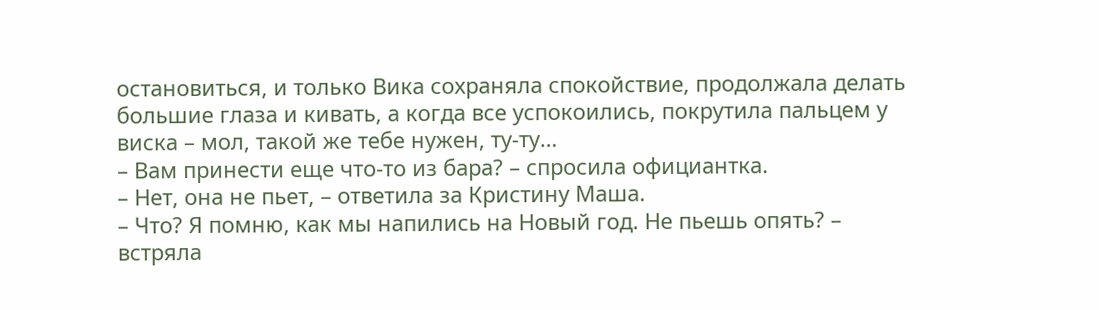остановиться, и только Вика сохраняла спокойствие, продолжала делать большие глаза и кивать, а когда все успокоились, покрутила пальцем у виска – мол, такой же тебе нужен, ту-ту…
– Вам принести еще что-то из бара? – спросила официантка.
– Нет, она не пьет, – ответила за Кристину Маша.
– Что? Я помню, как мы напились на Новый год. Не пьешь опять? – встряла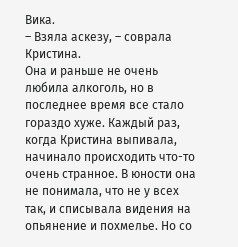Вика.
– Взяла аскезу, – соврала Кристина.
Она и раньше не очень любила алкоголь, но в последнее время все стало гораздо хуже. Каждый раз, когда Кристина выпивала, начинало происходить что-то очень странное. В юности она не понимала, что не у всех так, и списывала видения на опьянение и похмелье. Но со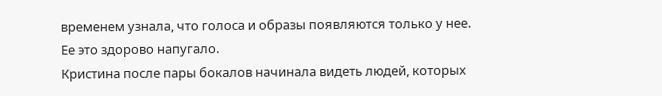временем узнала, что голоса и образы появляются только у нее. Ее это здорово напугало.
Кристина после пары бокалов начинала видеть людей, которых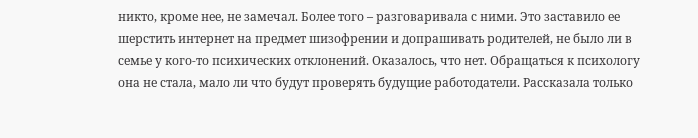никто, кроме нее, не замечал. Более того – разговаривала с ними. Это заставило ее шерстить интернет на предмет шизофрении и допрашивать родителей, не было ли в семье у кого-то психических отклонений. Оказалось, что нет. Обращаться к психологу она не стала, мало ли что будут проверять будущие работодатели. Рассказала только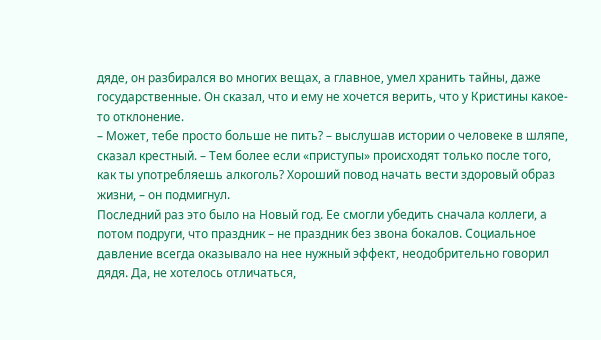дяде, он разбирался во многих вещах, а главное, умел хранить тайны, даже государственные. Он сказал, что и ему не хочется верить, что у Кристины какое-то отклонение.
– Может, тебе просто больше не пить? – выслушав истории о человеке в шляпе, сказал крестный. – Тем более если «приступы» происходят только после того, как ты употребляешь алкоголь? Хороший повод начать вести здоровый образ жизни, – он подмигнул.
Последний раз это было на Новый год. Ее смогли убедить сначала коллеги, а потом подруги, что праздник – не праздник без звона бокалов. Социальное давление всегда оказывало на нее нужный эффект, неодобрительно говорил дядя. Да, не хотелось отличаться,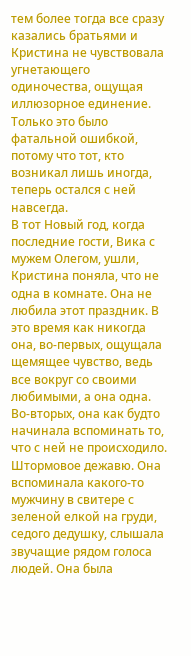тем более тогда все сразу казались братьями и Кристина не чувствовала угнетающего одиночества, ощущая иллюзорное единение. Только это было фатальной ошибкой, потому что тот, кто возникал лишь иногда, теперь остался с ней навсегда.
В тот Новый год, когда последние гости, Вика с мужем Олегом, ушли, Кристина поняла, что не одна в комнате. Она не любила этот праздник. В это время как никогда она, во-первых, ощущала щемящее чувство, ведь все вокруг со своими любимыми, а она одна. Во-вторых, она как будто начинала вспоминать то, что с ней не происходило. Штормовое дежавю. Она вспоминала какого-то мужчину в свитере с зеленой елкой на груди, седого дедушку, слышала звучащие рядом голоса людей. Она была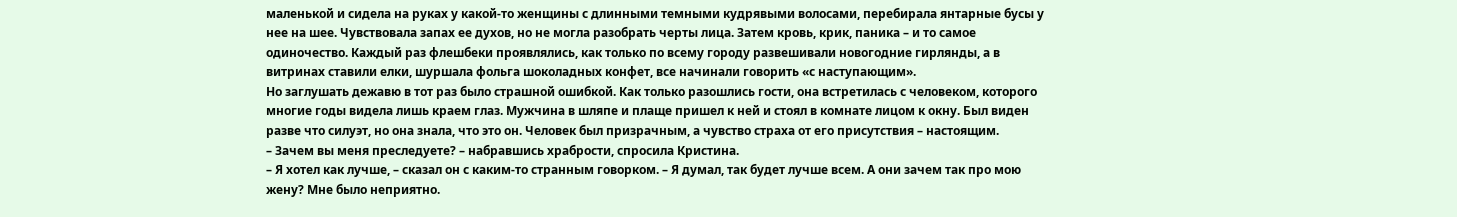маленькой и сидела на руках у какой-то женщины с длинными темными кудрявыми волосами, перебирала янтарные бусы у нее на шее. Чувствовала запах ее духов, но не могла разобрать черты лица. Затем кровь, крик, паника – и то самое одиночество. Каждый раз флешбеки проявлялись, как только по всему городу развешивали новогодние гирлянды, а в витринах ставили елки, шуршала фольга шоколадных конфет, все начинали говорить «с наступающим».
Но заглушать дежавю в тот раз было страшной ошибкой. Как только разошлись гости, она встретилась с человеком, которого многие годы видела лишь краем глаз. Мужчина в шляпе и плаще пришел к ней и стоял в комнате лицом к окну. Был виден разве что силуэт, но она знала, что это он. Человек был призрачным, а чувство страха от его присутствия – настоящим.
– Зачем вы меня преследуете? – набравшись храбрости, спросила Кристина.
– Я хотел как лучше, – сказал он с каким-то странным говорком. – Я думал, так будет лучше всем. А они зачем так про мою жену? Мне было неприятно.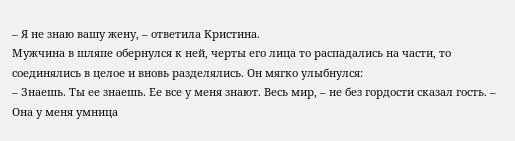– Я не знаю вашу жену, – ответила Кристина.
Мужчина в шляпе обернулся к ней, черты его лица то распадались на части, то соединялись в целое и вновь разделялись. Он мягко улыбнулся:
– Знаешь. Ты ее знаешь. Ее все у меня знают. Весь мир, – не без гордости сказал гость. – Она у меня умница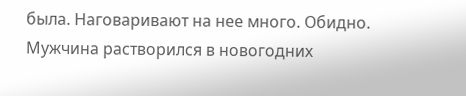была. Наговаривают на нее много. Обидно.
Мужчина растворился в новогодних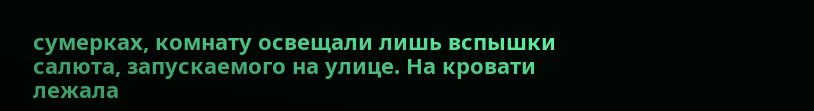сумерках, комнату освещали лишь вспышки салюта, запускаемого на улице. На кровати лежала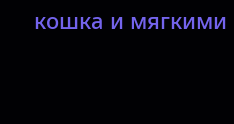кошка и мягкими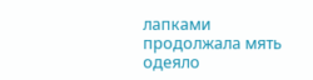лапками продолжала мять одеяло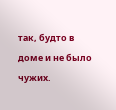так, будто в доме и не было чужих.